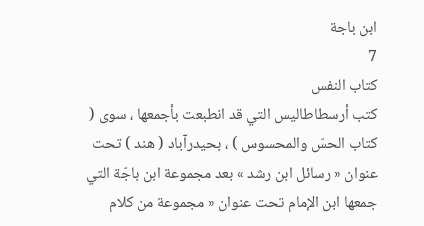ابن باجة
7
كتاب النفس
كتب أرسطاطاليس التي قد انطبعت بأجمعها ، سوى ( كتاب الحسّ والمحسوس ) ، بحيدرآباد ( هند ) تحت عنوان « رسائل ابن رشد » بعد مجموعة ابن باجّة التي جمعها ابن الإمام تحت عنوان « مجموعة من كلام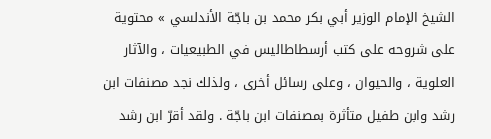الشيخ الإمام الوزير أبي بكر محمد بن باجّة الأندلسي » محتوية على شروحه على كتب أرسطاطاليس في الطبيعيات ، والآثار العلوية ، والحيوان ، وعلى رسائل أخرى ، ولذلك نجد مصنفات ابن رشد وابن طفيل متأثرة بمصنفات ابن باجّة . ولقد أقرّ ابن رشد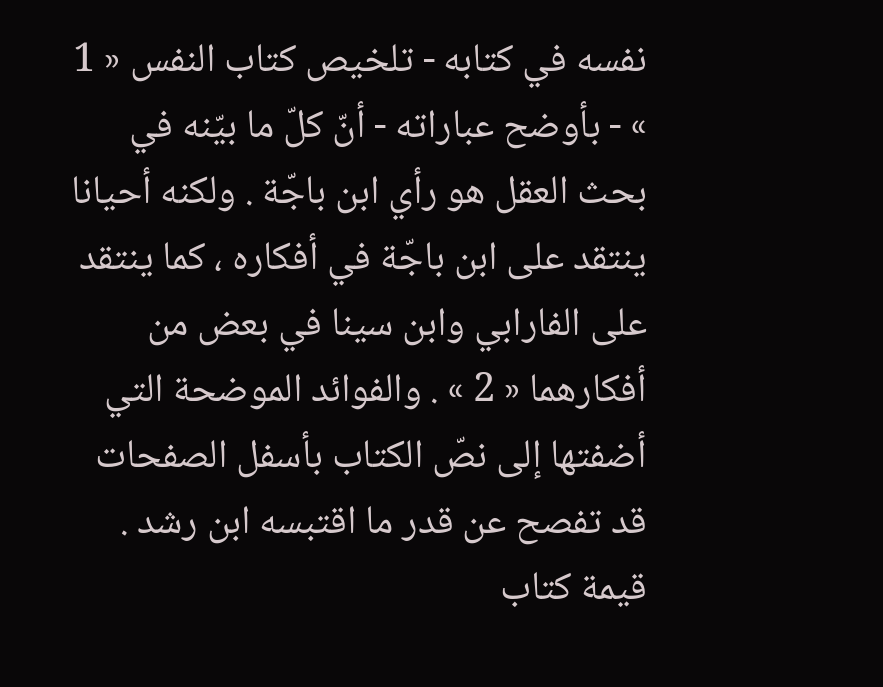نفسه في كتابه - تلخيص كتاب النفس « 1 » - بأوضح عباراته - أنّ كلّ ما بيّنه في بحث العقل هو رأي ابن باجّة . ولكنه أحيانا ينتقد على ابن باجّة في أفكاره ، كما ينتقد على الفارابي وابن سينا في بعض من أفكارهما « 2 » . والفوائد الموضحة التي أضفتها إلى نصّ الكتاب بأسفل الصفحات قد تفصح عن قدر ما اقتبسه ابن رشد . قيمة كتاب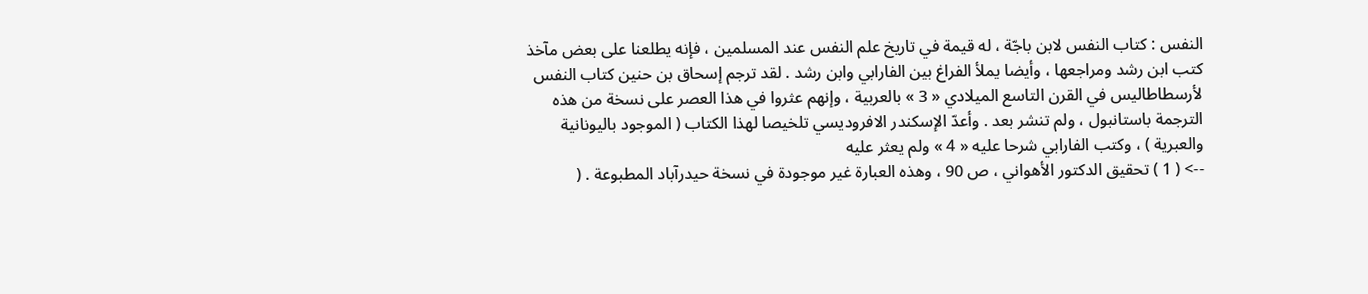النفس : كتاب النفس لابن باجّة ، له قيمة في تاريخ علم النفس عند المسلمين ، فإنه يطلعنا على بعض مآخذ كتب ابن رشد ومراجعها ، وأيضا يملأ الفراغ بين الفارابي وابن رشد . لقد ترجم إسحاق بن حنين كتاب النفس لأرسطاطاليس في القرن التاسع الميلادي « 3 » بالعربية ، وإنهم عثروا في هذا العصر على نسخة من هذه الترجمة باستانبول ، ولم تنشر بعد . وأعدّ الإسكندر الافروديسي تلخيصا لهذا الكتاب ( الموجود باليونانية والعبرية ) ، وكتب الفارابي شرحا عليه « 4 » ولم يعثر عليه
--> ( 1 ) تحقيق الدكتور الأهواني ، ص 90 ، وهذه العبارة غير موجودة في نسخة حيدرآباد المطبوعة . (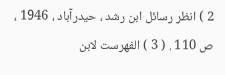2 ) انظر رسائل ابن رشد ، حيدرآباد ، 1946 ، ص 110 . ( 3 ) الفهرست لابن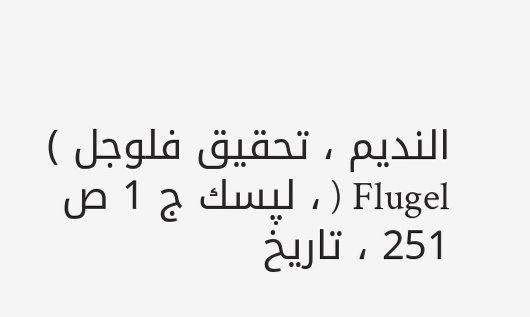النديم ، تحقيق فلوجل ) Flugel ( ، لپسك ج 1 ص 251 ، تاريخ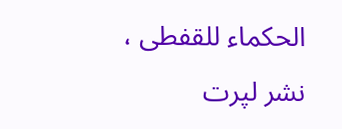الحكماء للقفطى ، نشر لپرت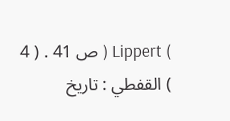) Lippert ( ص 41 . ( 4 ) القفطي : تاريخ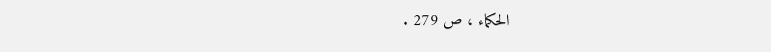الحكماء ، ص 279 .